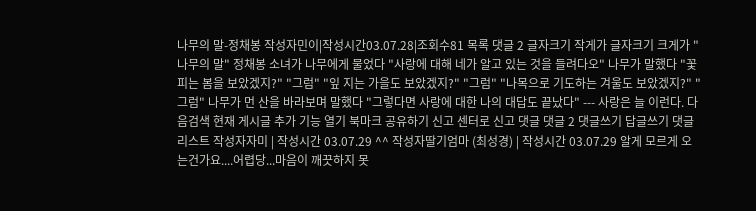나무의 말-정채봉 작성자민이|작성시간03.07.28|조회수81 목록 댓글 2 글자크기 작게가 글자크기 크게가 "나무의 말" 정채봉 소녀가 나무에게 물었다 "사랑에 대해 네가 알고 있는 것을 들려다오" 나무가 말했다 "꽃 피는 봄을 보았겠지?" "그럼" "잎 지는 가을도 보았겠지?" "그럼" "나목으로 기도하는 겨울도 보았겠지?" "그럼" 나무가 먼 산을 바라보며 말했다 "그렇다면 사랑에 대한 나의 대답도 끝났다" --- 사랑은 늘 이런다. 다음검색 현재 게시글 추가 기능 열기 북마크 공유하기 신고 센터로 신고 댓글 댓글 2 댓글쓰기 답글쓰기 댓글 리스트 작성자자미 | 작성시간 03.07.29 ^^ 작성자딸기엄마 (최성경) | 작성시간 03.07.29 알게 모르게 오는건가요....어렵당...마음이 깨끗하지 못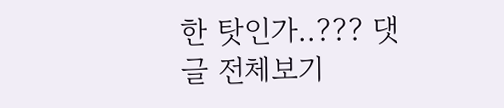한 탓인가..??? 댓글 전체보기